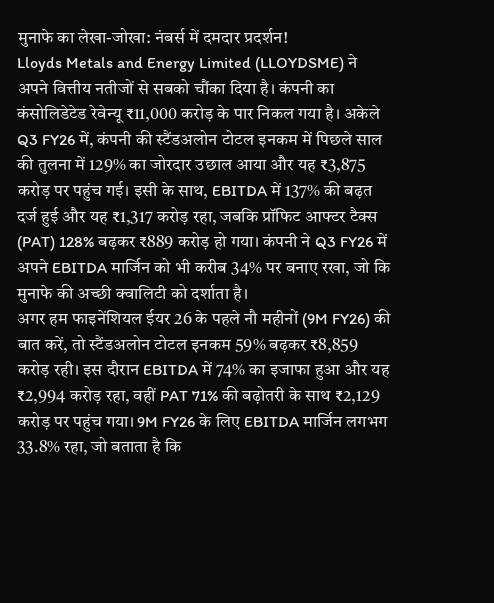मुनाफे का लेखा-जोखा: नंबर्स में दमदार प्रदर्शन!
Lloyds Metals and Energy Limited (LLOYDSME) ने अपने वित्तीय नतीजों से सबको चौंका दिया है। कंपनी का कंसोलिडेटेड रेवेन्यू ₹11,000 करोड़ के पार निकल गया है। अकेले Q3 FY26 में, कंपनी की स्टैंडअलोन टोटल इनकम में पिछले साल की तुलना में 129% का जोरदार उछाल आया और यह ₹3,875 करोड़ पर पहुंच गई। इसी के साथ, EBITDA में 137% की बढ़त दर्ज हुई और यह ₹1,317 करोड़ रहा, जबकि प्रॉफिट आफ्टर टैक्स (PAT) 128% बढ़कर ₹889 करोड़ हो गया। कंपनी ने Q3 FY26 में अपने EBITDA मार्जिन को भी करीब 34% पर बनाए रखा, जो कि मुनाफे की अच्छी क्वालिटी को दर्शाता है।
अगर हम फाइनेंशियल ईयर 26 के पहले नौ महीनों (9M FY26) की बात करें, तो स्टैंडअलोन टोटल इनकम 59% बढ़कर ₹8,859 करोड़ रही। इस दौरान EBITDA में 74% का इजाफा हुआ और यह ₹2,994 करोड़ रहा, वहीं PAT 71% की बढ़ोतरी के साथ ₹2,129 करोड़ पर पहुंच गया। 9M FY26 के लिए EBITDA मार्जिन लगभग 33.8% रहा, जो बताता है कि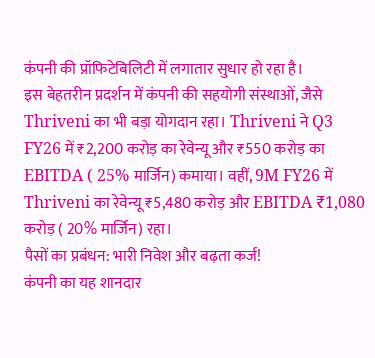कंपनी की प्रॉफिटेबिलिटी में लगातार सुधार हो रहा है।
इस बेहतरीन प्रदर्शन में कंपनी की सहयोगी संस्थाओं, जैसे Thriveni का भी बड़ा योगदान रहा। Thriveni ने Q3 FY26 में ₹2,200 करोड़ का रेवेन्यू और ₹550 करोड़ का EBITDA ( 25% मार्जिन) कमाया। वहीं, 9M FY26 में Thriveni का रेवेन्यू ₹5,480 करोड़ और EBITDA ₹1,080 करोड़ ( 20% मार्जिन) रहा।
पैसों का प्रबंधन: भारी निवेश और बढ़ता कर्ज!
कंपनी का यह शानदार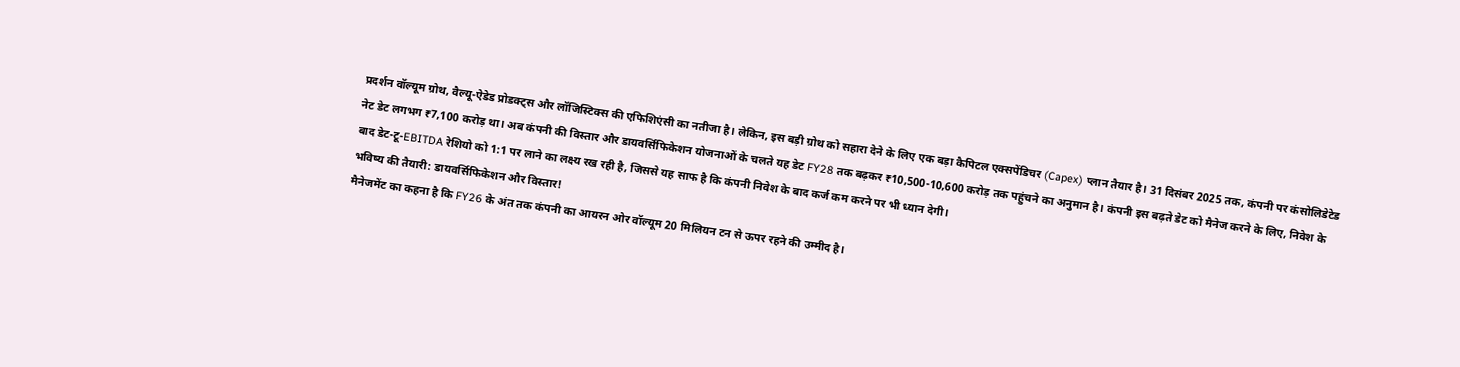प्रदर्शन वॉल्यूम ग्रोथ, वैल्यू-ऐडेड प्रोडक्ट्स और लॉजिस्टिक्स की एफिशिएंसी का नतीजा है। लेकिन, इस बड़ी ग्रोथ को सहारा देने के लिए एक बड़ा कैपिटल एक्सपेंडिचर (Capex) प्लान तैयार है। 31 दिसंबर 2025 तक, कंपनी पर कंसोलिडेटेड नेट डेट लगभग ₹7,100 करोड़ था। अब कंपनी की विस्तार और डायवर्सिफिकेशन योजनाओं के चलते यह डेट FY28 तक बढ़कर ₹10,500-10,600 करोड़ तक पहुंचने का अनुमान है। कंपनी इस बढ़ते डेट को मैनेज करने के लिए, निवेश के बाद डेट-टू-EBITDA रेशियो को 1:1 पर लाने का लक्ष्य रख रही है, जिससे यह साफ है कि कंपनी निवेश के बाद कर्ज कम करने पर भी ध्यान देगी।
भविष्य की तैयारी: डायवर्सिफिकेशन और विस्तार!
मैनेजमेंट का कहना है कि FY26 के अंत तक कंपनी का आयरन ओर वॉल्यूम 20 मिलियन टन से ऊपर रहने की उम्मीद है।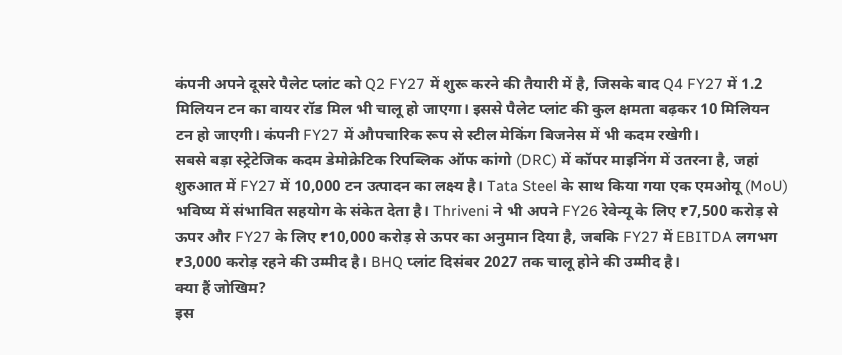कंपनी अपने दूसरे पैलेट प्लांट को Q2 FY27 में शुरू करने की तैयारी में है, जिसके बाद Q4 FY27 में 1.2 मिलियन टन का वायर रॉड मिल भी चालू हो जाएगा। इससे पैलेट प्लांट की कुल क्षमता बढ़कर 10 मिलियन टन हो जाएगी। कंपनी FY27 में औपचारिक रूप से स्टील मेकिंग बिजनेस में भी कदम रखेगी।
सबसे बड़ा स्ट्रेटेजिक कदम डेमोक्रेटिक रिपब्लिक ऑफ कांगो (DRC) में कॉपर माइनिंग में उतरना है, जहां शुरुआत में FY27 में 10,000 टन उत्पादन का लक्ष्य है। Tata Steel के साथ किया गया एक एमओयू (MoU) भविष्य में संभावित सहयोग के संकेत देता है। Thriveni ने भी अपने FY26 रेवेन्यू के लिए ₹7,500 करोड़ से ऊपर और FY27 के लिए ₹10,000 करोड़ से ऊपर का अनुमान दिया है, जबकि FY27 में EBITDA लगभग ₹3,000 करोड़ रहने की उम्मीद है। BHQ प्लांट दिसंबर 2027 तक चालू होने की उम्मीद है।
क्या हैं जोखिम?
इस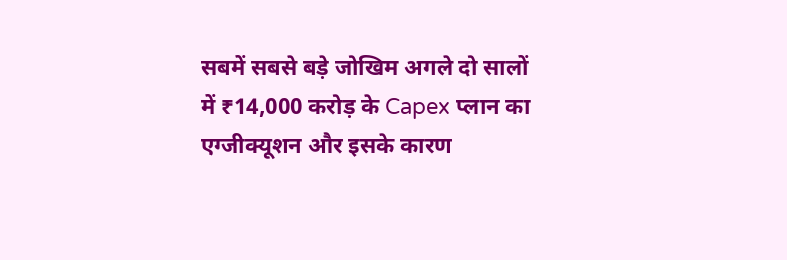सबमें सबसे बड़े जोखिम अगले दो सालों में ₹14,000 करोड़ के Capex प्लान का एग्जीक्यूशन और इसके कारण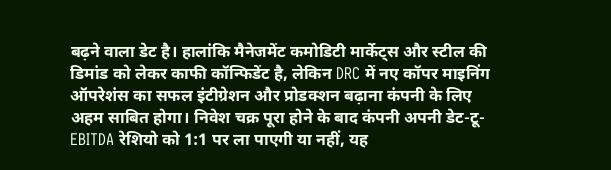बढ़ने वाला डेट है। हालांकि मैनेजमेंट कमोडिटी मार्केट्स और स्टील की डिमांड को लेकर काफी कॉन्फिडेंट है, लेकिन DRC में नए कॉपर माइनिंग ऑपरेशंस का सफल इंटीग्रेशन और प्रोडक्शन बढ़ाना कंपनी के लिए अहम साबित होगा। निवेश चक्र पूरा होने के बाद कंपनी अपनी डेट-टू-EBITDA रेशियो को 1:1 पर ला पाएगी या नहीं, यह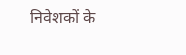निवेशकों के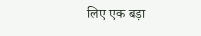लिए एक बड़ा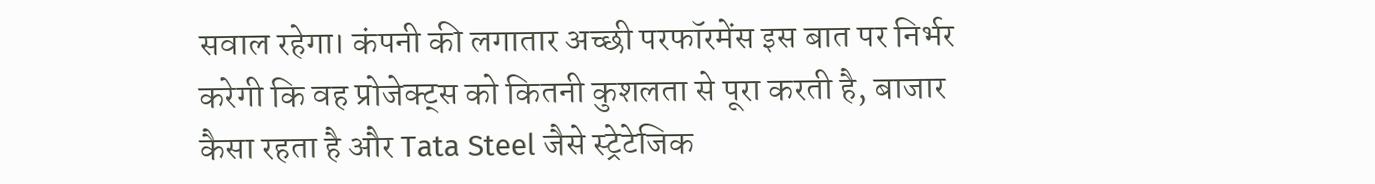सवाल रहेगा। कंपनी की लगातार अच्छी परफॉरमेंस इस बात पर निर्भर करेगी कि वह प्रोजेक्ट्स को कितनी कुशलता से पूरा करती है, बाजार कैसा रहता है और Tata Steel जैसे स्ट्रेटेजिक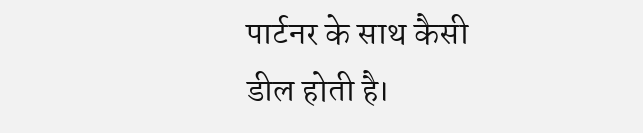पार्टनर के साथ कैसी डील होती है।